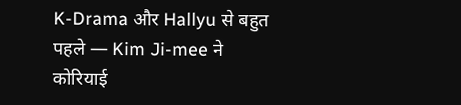K-Drama और Hallyu से बहुत पहले — Kim Ji-mee ने कोरियाई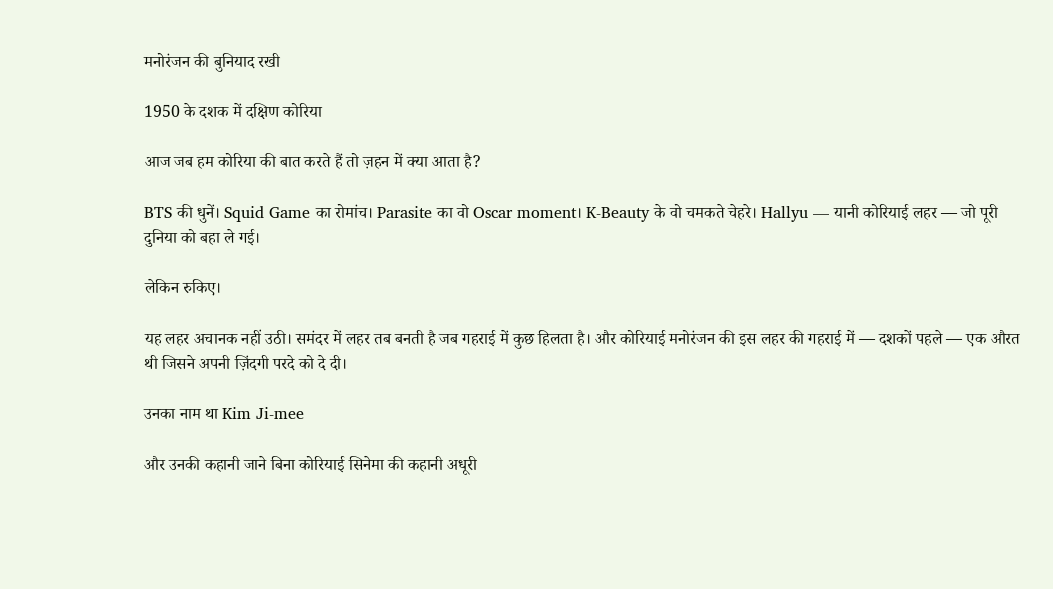मनोरंजन की बुनियाद रखी

1950 के दशक में दक्षिण कोरिया

आज जब हम कोरिया की बात करते हैं तो ज़हन में क्या आता है?

BTS की धुनें। Squid Game का रोमांच। Parasite का वो Oscar moment। K-Beauty के वो चमकते चेहरे। Hallyu — यानी कोरियाई लहर — जो पूरी दुनिया को बहा ले गई।

लेकिन रुकिए।

यह लहर अचानक नहीं उठी। समंदर में लहर तब बनती है जब गहराई में कुछ हिलता है। और कोरियाई मनोरंजन की इस लहर की गहराई में — दशकों पहले — एक औरत थी जिसने अपनी ज़िंदगी परदे को दे दी।

उनका नाम था Kim Ji-mee

और उनकी कहानी जाने बिना कोरियाई सिनेमा की कहानी अधूरी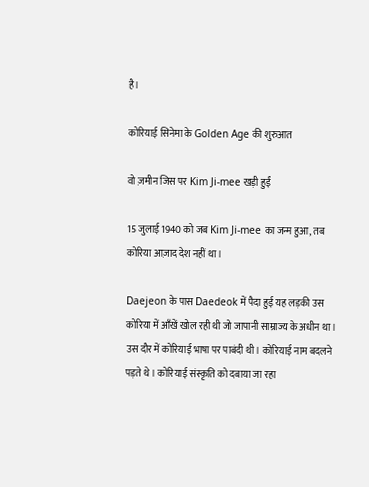है।

कोरियाई सिनेमा के Golden Age की शुरुआत

वो ज़मीन जिस पर Kim Ji-mee खड़ी हुईं

15 जुलाई 1940 को जब Kim Ji-mee का जन्म हुआ, तब कोरिया आज़ाद देश नहीं था।

Daejeon के पास Daedeok में पैदा हुई यह लड़की उस कोरिया में आँखें खोल रही थी जो जापानी साम्राज्य के अधीन था। उस दौर में कोरियाई भाषा पर पाबंदी थी। कोरियाई नाम बदलने पड़ते थे। कोरियाई संस्कृति को दबाया जा रहा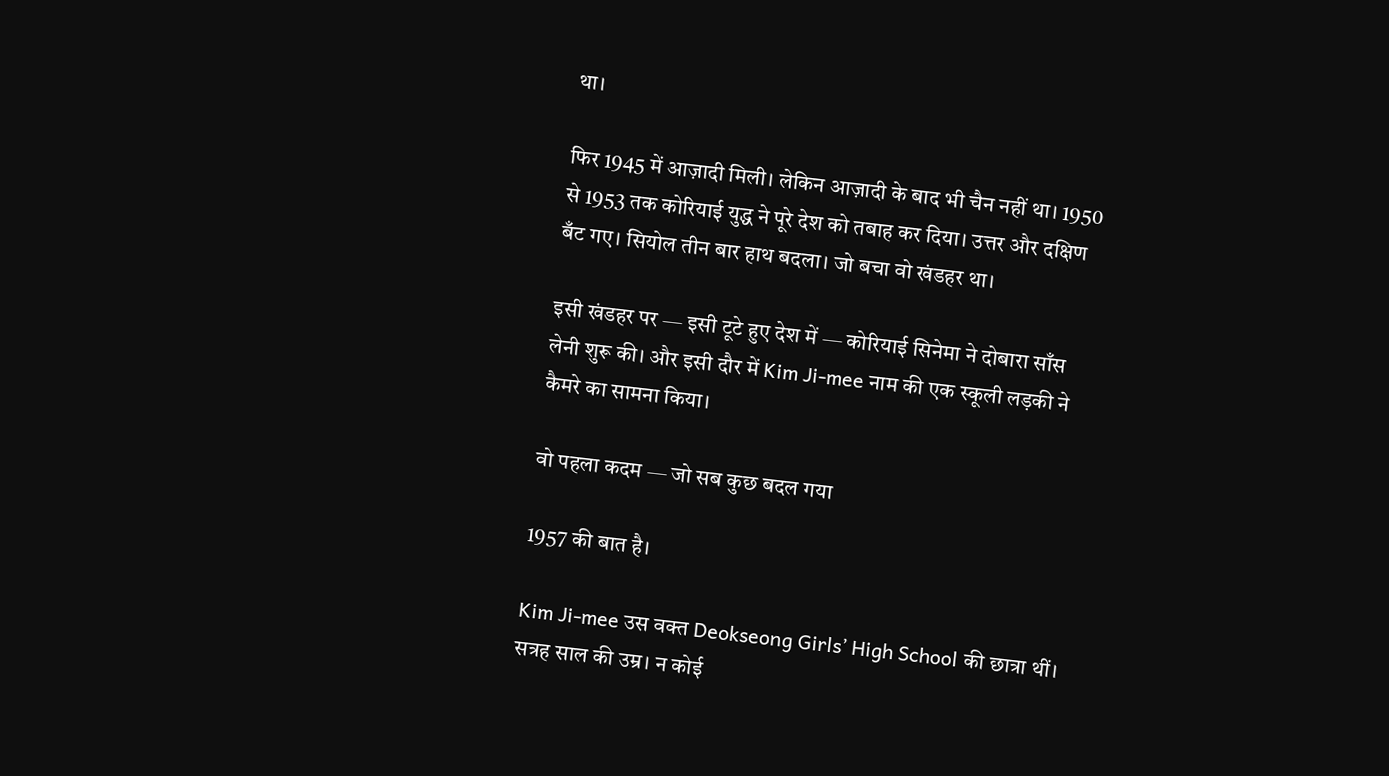था।

फिर 1945 में आज़ादी मिली। लेकिन आज़ादी के बाद भी चैन नहीं था। 1950 से 1953 तक कोरियाई युद्ध ने पूरे देश को तबाह कर दिया। उत्तर और दक्षिण बँट गए। सियोल तीन बार हाथ बदला। जो बचा वो खंडहर था।

इसी खंडहर पर — इसी टूटे हुए देश में — कोरियाई सिनेमा ने दोबारा साँस लेनी शुरू की। और इसी दौर में Kim Ji-mee नाम की एक स्कूली लड़की ने कैमरे का सामना किया।

वो पहला कदम — जो सब कुछ बदल गया

1957 की बात है।

Kim Ji-mee उस वक्त Deokseong Girls’ High School की छात्रा थीं। सत्रह साल की उम्र। न कोई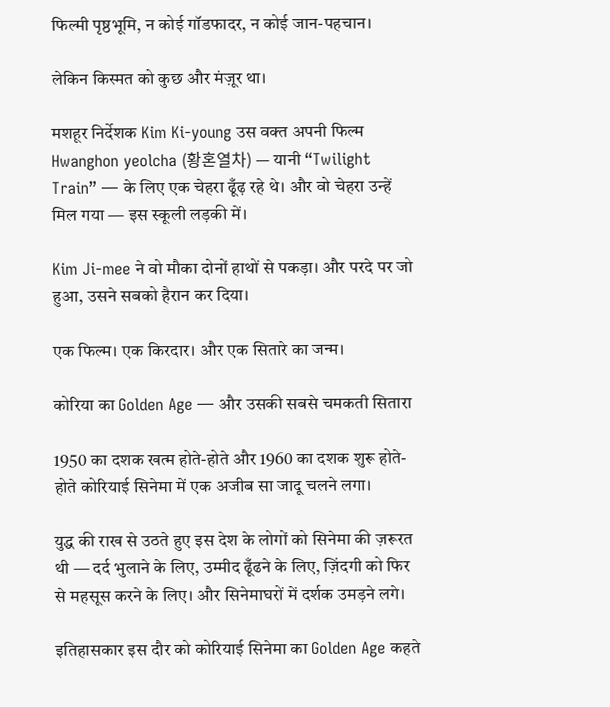फिल्मी पृष्ठभूमि, न कोई गॉडफादर, न कोई जान-पहचान।

लेकिन किस्मत को कुछ और मंज़ूर था।

मशहूर निर्देशक Kim Ki-young उस वक्त अपनी फिल्म Hwanghon yeolcha (황혼열차) — यानी “Twilight Train” — के लिए एक चेहरा ढूँढ़ रहे थे। और वो चेहरा उन्हें मिल गया — इस स्कूली लड़की में।

Kim Ji-mee ने वो मौका दोनों हाथों से पकड़ा। और परदे पर जो हुआ, उसने सबको हैरान कर दिया।

एक फिल्म। एक किरदार। और एक सितारे का जन्म।

कोरिया का Golden Age — और उसकी सबसे चमकती सितारा

1950 का दशक खत्म होते-होते और 1960 का दशक शुरू होते-होते कोरियाई सिनेमा में एक अजीब सा जादू चलने लगा।

युद्ध की राख से उठते हुए इस देश के लोगों को सिनेमा की ज़रूरत थी — दर्द भुलाने के लिए, उम्मीद ढूँढने के लिए, ज़िंदगी को फिर से महसूस करने के लिए। और सिनेमाघरों में दर्शक उमड़ने लगे।

इतिहासकार इस दौर को कोरियाई सिनेमा का Golden Age कहते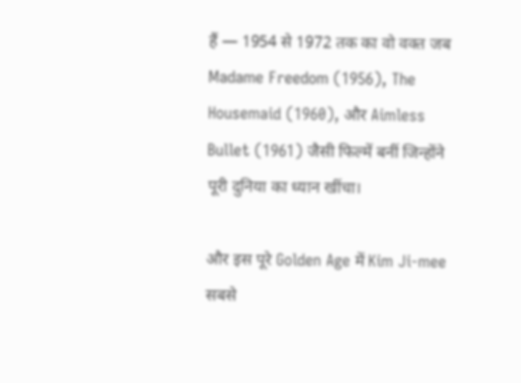हैं — 1954 से 1972 तक का वो वक्त जब Madame Freedom (1956), The Housemaid (1960), और Aimless Bullet (1961) जैसी फिल्में बनीं जिन्होंने पूरी दुनिया का ध्यान खींचा।

और इस पूरे Golden Age में Kim Ji-mee सबसे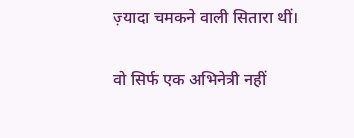ज़्यादा चमकने वाली सितारा थीं।

वो सिर्फ एक अभिनेत्री नहीं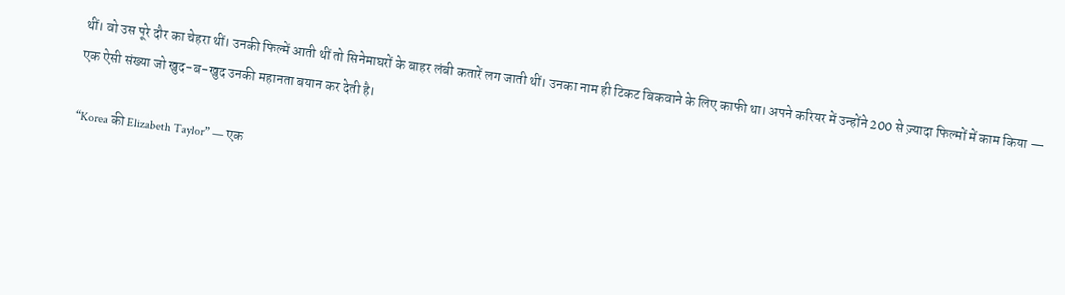थीं। वो उस पूरे दौर का चेहरा थीं। उनकी फिल्में आती थीं तो सिनेमाघरों के बाहर लंबी कतारें लग जाती थीं। उनका नाम ही टिकट बिकवाने के लिए काफी था। अपने करियर में उन्होंने 200 से ज़्यादा फिल्मों में काम किया — एक ऐसी संख्या जो खुद-ब-खुद उनकी महानता बयान कर देती है।

“Korea की Elizabeth Taylor” — एक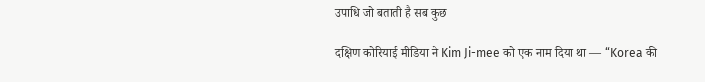उपाधि जो बताती है सब कुछ

दक्षिण कोरियाई मीडिया ने Kim Ji-mee को एक नाम दिया था — “Korea की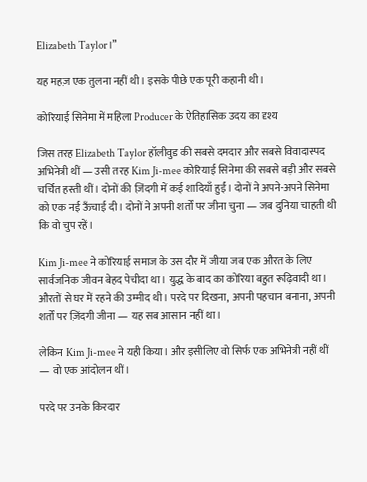Elizabeth Taylor।”

यह महज़ एक तुलना नहीं थी। इसके पीछे एक पूरी कहानी थी।

कोरियाई सिनेमा में महिला Producer के ऐतिहासिक उदय का दृश्य

जिस तरह Elizabeth Taylor हॉलीवुड की सबसे दमदार और सबसे विवादास्पद अभिनेत्री थीं — उसी तरह Kim Ji-mee कोरियाई सिनेमा की सबसे बड़ी और सबसे चर्चित हस्ती थीं। दोनों की ज़िंदगी में कई शादियाँ हुईं। दोनों ने अपने-अपने सिनेमा को एक नई ऊँचाई दी। दोनों ने अपनी शर्तों पर जीना चुना — जब दुनिया चाहती थी कि वो चुप रहें।

Kim Ji-mee ने कोरियाई समाज के उस दौर में जीया जब एक औरत के लिए सार्वजनिक जीवन बेहद पेचीदा था। युद्ध के बाद का कोरिया बहुत रूढ़िवादी था। औरतों से घर में रहने की उम्मीद थी। परदे पर दिखना, अपनी पहचान बनाना, अपनी शर्तों पर ज़िंदगी जीना — यह सब आसान नहीं था।

लेकिन Kim Ji-mee ने यही किया। और इसीलिए वो सिर्फ एक अभिनेत्री नहीं थीं — वो एक आंदोलन थीं।

परदे पर उनके किरदार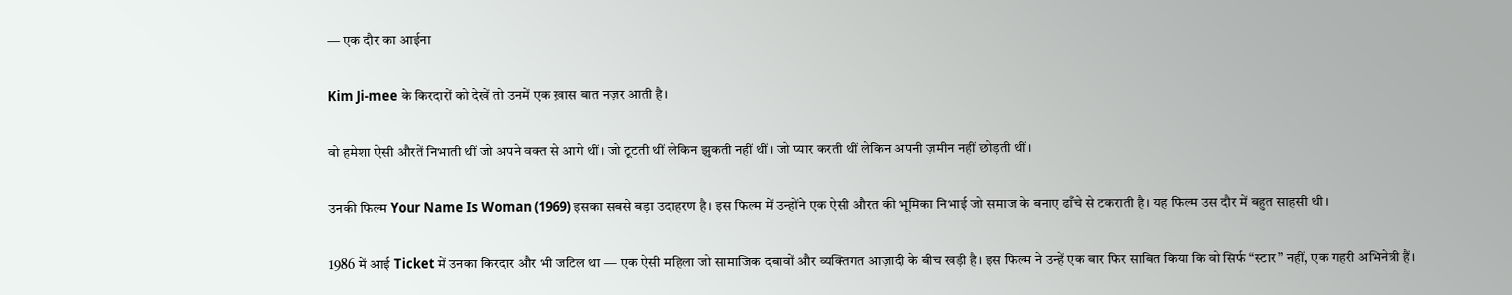— एक दौर का आईना

Kim Ji-mee के किरदारों को देखें तो उनमें एक ख़ास बात नज़र आती है।

वो हमेशा ऐसी औरतें निभाती थीं जो अपने वक्त से आगे थीं। जो टूटती थीं लेकिन झुकती नहीं थीं। जो प्यार करती थीं लेकिन अपनी ज़मीन नहीं छोड़ती थीं।

उनकी फिल्म Your Name Is Woman (1969) इसका सबसे बड़ा उदाहरण है। इस फिल्म में उन्होंने एक ऐसी औरत की भूमिका निभाई जो समाज के बनाए ढाँचे से टकराती है। यह फिल्म उस दौर में बहुत साहसी थी।

1986 में आई Ticket में उनका किरदार और भी जटिल था — एक ऐसी महिला जो सामाजिक दबावों और व्यक्तिगत आज़ादी के बीच खड़ी है। इस फिल्म ने उन्हें एक बार फिर साबित किया कि वो सिर्फ “स्टार” नहीं, एक गहरी अभिनेत्री हैं।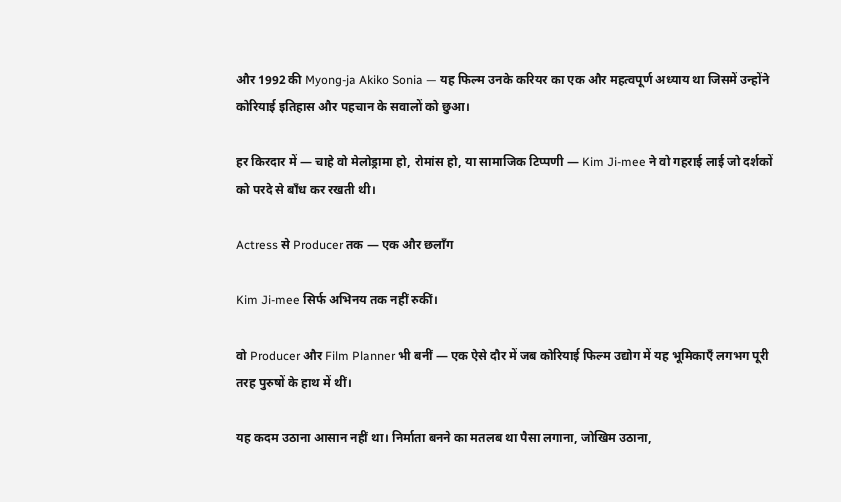और 1992 की Myong-ja Akiko Sonia — यह फिल्म उनके करियर का एक और महत्वपूर्ण अध्याय था जिसमें उन्होंने कोरियाई इतिहास और पहचान के सवालों को छुआ।

हर किरदार में — चाहे वो मेलोड्रामा हो, रोमांस हो, या सामाजिक टिप्पणी — Kim Ji-mee ने वो गहराई लाई जो दर्शकों को परदे से बाँध कर रखती थी।

Actress से Producer तक — एक और छलाँग

Kim Ji-mee सिर्फ अभिनय तक नहीं रुकीं।

वो Producer और Film Planner भी बनीं — एक ऐसे दौर में जब कोरियाई फिल्म उद्योग में यह भूमिकाएँ लगभग पूरी तरह पुरुषों के हाथ में थीं।

यह कदम उठाना आसान नहीं था। निर्माता बनने का मतलब था पैसा लगाना, जोखिम उठाना,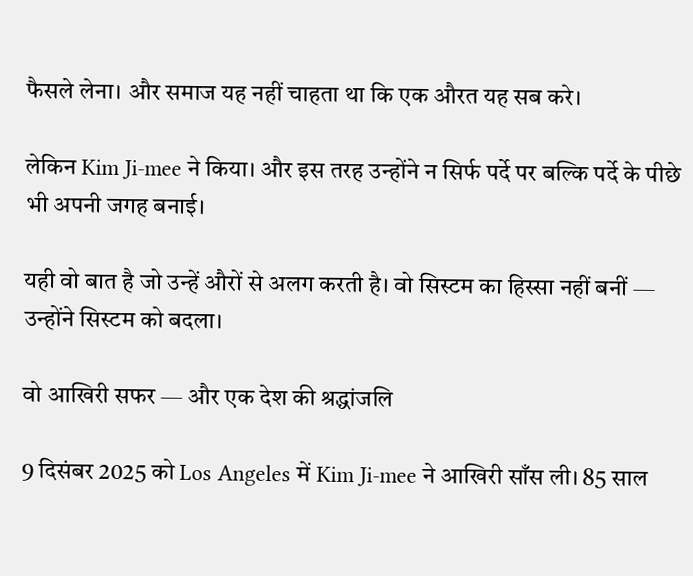फैसले लेना। और समाज यह नहीं चाहता था कि एक औरत यह सब करे।

लेकिन Kim Ji-mee ने किया। और इस तरह उन्होंने न सिर्फ पर्दे पर बल्कि पर्दे के पीछे भी अपनी जगह बनाई।

यही वो बात है जो उन्हें औरों से अलग करती है। वो सिस्टम का हिस्सा नहीं बनीं — उन्होंने सिस्टम को बदला।

वो आखिरी सफर — और एक देश की श्रद्धांजलि

9 दिसंबर 2025 को Los Angeles में Kim Ji-mee ने आखिरी साँस ली। 85 साल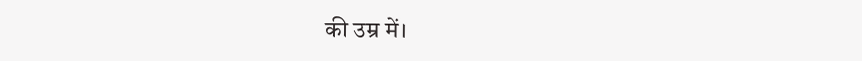की उम्र में।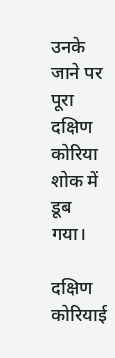उनके जाने पर पूरा दक्षिण कोरिया शोक में डूब गया।

दक्षिण कोरियाई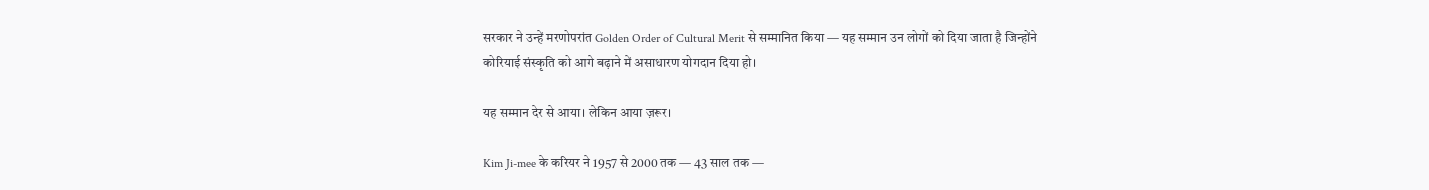सरकार ने उन्हें मरणोपरांत Golden Order of Cultural Merit से सम्मानित किया — यह सम्मान उन लोगों को दिया जाता है जिन्होंने कोरियाई संस्कृति को आगे बढ़ाने में असाधारण योगदान दिया हो।

यह सम्मान देर से आया। लेकिन आया ज़रूर।

Kim Ji-mee के करियर ने 1957 से 2000 तक — 43 साल तक —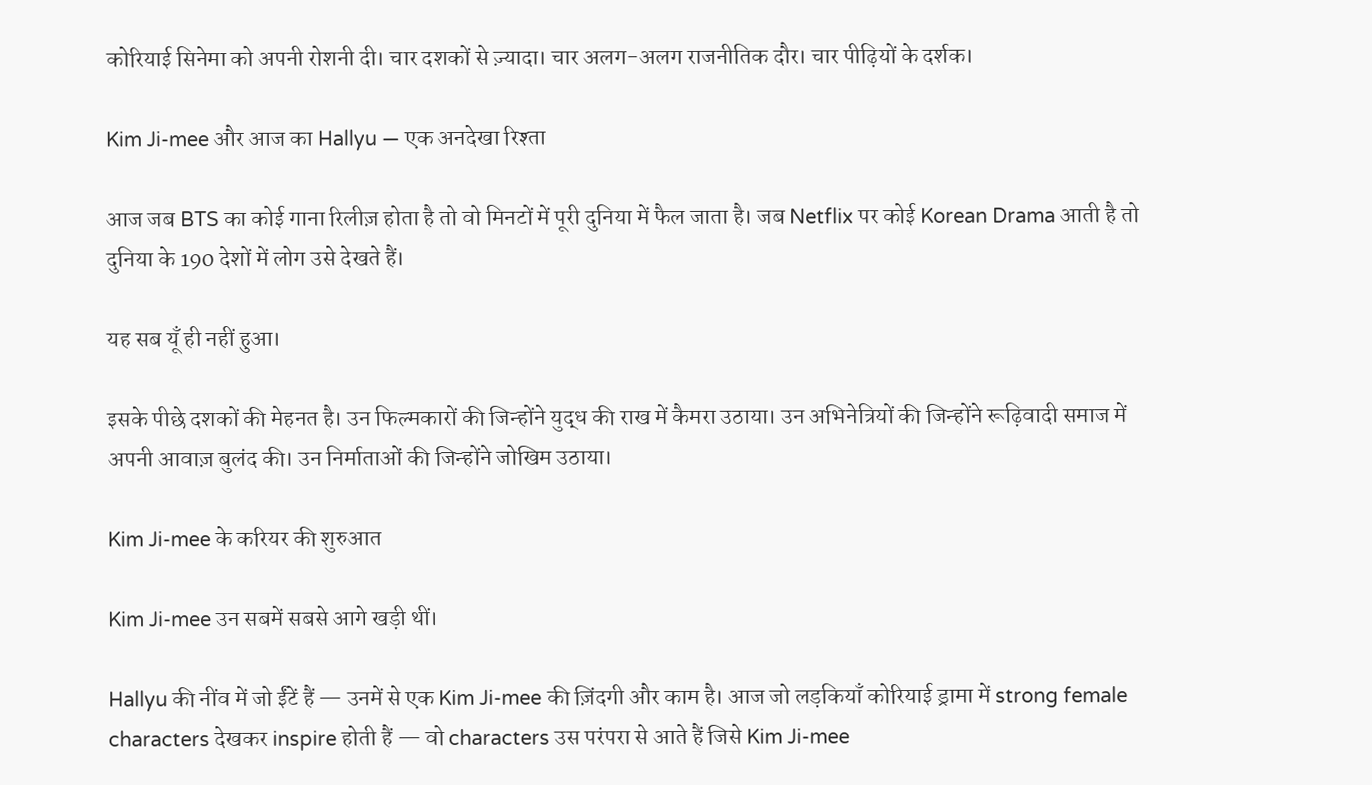कोरियाई सिनेमा को अपनी रोशनी दी। चार दशकों से ज़्यादा। चार अलग-अलग राजनीतिक दौर। चार पीढ़ियों के दर्शक।

Kim Ji-mee और आज का Hallyu — एक अनदेखा रिश्ता

आज जब BTS का कोई गाना रिलीज़ होता है तो वो मिनटों में पूरी दुनिया में फैल जाता है। जब Netflix पर कोई Korean Drama आती है तो दुनिया के 190 देशों में लोग उसे देखते हैं।

यह सब यूँ ही नहीं हुआ।

इसके पीछे दशकों की मेहनत है। उन फिल्मकारों की जिन्होंने युद्ध की राख में कैमरा उठाया। उन अभिनेत्रियों की जिन्होंने रूढ़िवादी समाज में अपनी आवाज़ बुलंद की। उन निर्माताओं की जिन्होंने जोखिम उठाया।

Kim Ji-mee के करियर की शुरुआत

Kim Ji-mee उन सबमें सबसे आगे खड़ी थीं।

Hallyu की नींव में जो ईंटें हैं — उनमें से एक Kim Ji-mee की ज़िंदगी और काम है। आज जो लड़कियाँ कोरियाई ड्रामा में strong female characters देखकर inspire होती हैं — वो characters उस परंपरा से आते हैं जिसे Kim Ji-mee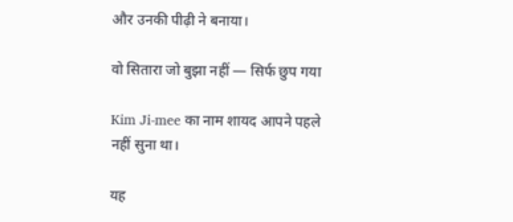और उनकी पीढ़ी ने बनाया।

वो सितारा जो बुझा नहीं — सिर्फ छुप गया

Kim Ji-mee का नाम शायद आपने पहले नहीं सुना था।

यह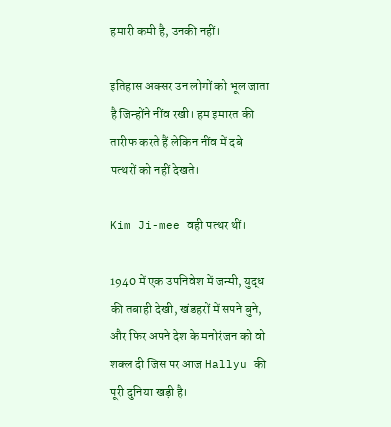हमारी कमी है, उनकी नहीं।

इतिहास अक्सर उन लोगों को भूल जाता है जिन्होंने नींव रखी। हम इमारत की तारीफ करते हैं लेकिन नींव में दबे पत्थरों को नहीं देखते।

Kim Ji-mee वही पत्थर थीं।

1940 में एक उपनिवेश में जन्मी, युद्ध की तबाही देखी, खंडहरों में सपने बुने, और फिर अपने देश के मनोरंजन को वो शक्ल दी जिस पर आज Hallyu की पूरी दुनिया खड़ी है।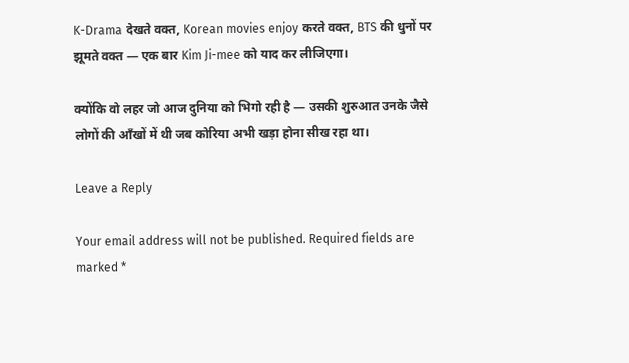K-Drama देखते वक्त, Korean movies enjoy करते वक्त, BTS की धुनों पर झूमते वक्त — एक बार Kim Ji-mee को याद कर लीजिएगा।

क्योंकि वो लहर जो आज दुनिया को भिगो रही है — उसकी शुरुआत उनके जैसे लोगों की आँखों में थी जब कोरिया अभी खड़ा होना सीख रहा था।

Leave a Reply

Your email address will not be published. Required fields are marked *